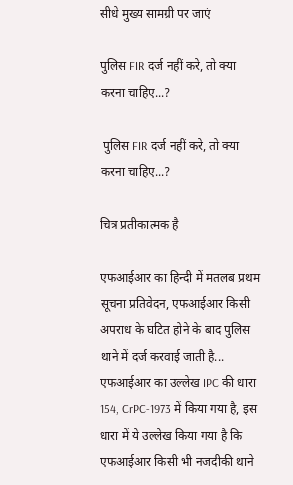सीधे मुख्य सामग्री पर जाएं

पुलिस FIR दर्ज नहीं करे, तो क्या करना चाहिए...?

 पुलिस FIR दर्ज नहीं करे, तो क्या करना चाहिए...?

चित्र प्रतीकात्मक है

एफआईआर का हिन्दी में मतलब प्रथम सूचना प्रतिवेदन, एफआईआर किसी अपराध के घटित होने के बाद पुलिस थाने में दर्ज करवाई जाती है... एफआईआर का उल्लेख IPC की धारा 154, CrPC-1973 में किया गया है, इस धारा में ये उल्लेख किया गया है कि एफआईआर किसी भी नजदीकी थाने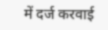में दर्ज करवाई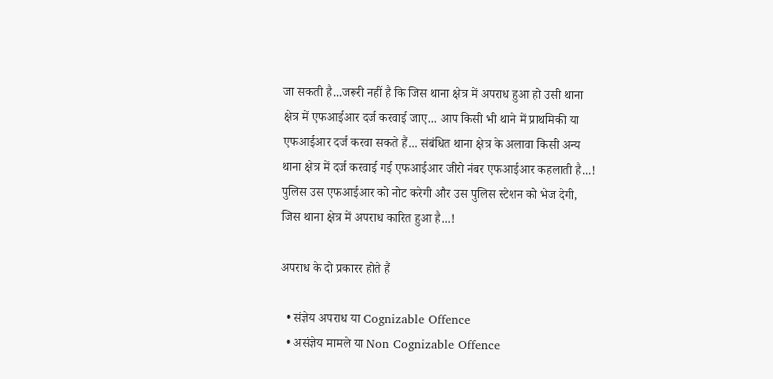जा सकती है...जरूरी नहीं है कि जिस थाना क्षेत्र में अपराध हुआ हो उसी थाना क्षेत्र में एफआईआर दर्ज करवाई जाए... आप किसी भी थाने में प्राथमिकी या एफआईआर दर्ज करवा सकते हैं... संबंधित थाना क्षेत्र के अलावा किसी अन्य थाना क्षेत्र में दर्ज करवाई गई एफआईआर जीरो नंबर एफआईआर कहलाती है...!  पुलिस उस एफआईआर को नोट करेगी और उस पुलिस स्टेशन को भेज देगी, जिस थाना क्षेत्र में अपराध कारित हुआ है...!

अपराध के दो प्रकारर होते हैं

  • संज्ञेय अपराध या Cognizable Offence
  • असंज्ञेय मामले या Non Cognizable Offence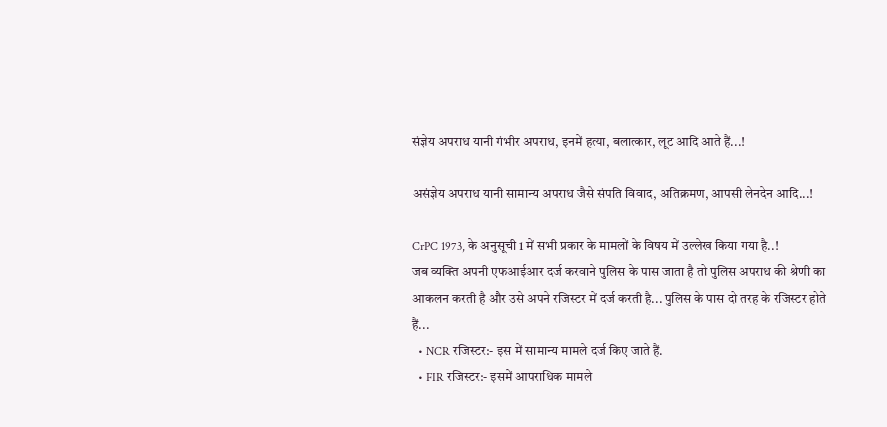संज्ञेय अपराध यानी गंभीर अपराध, इनमें हत्या, बलात्कार, लूट आदि आते हैं...!

असंज्ञेय अपराध यानी सामान्य अपराध जैसे संपति विवाद, अतिक्रमण, आपसी लेनदेन आदि...!

CrPC 1973, के अनुसूची 1 में सभी प्रकार के मामलों के विषय में उल्लेख किया गया है..!
जब व्यक्ति अपनी एफआईआर दर्ज करवाने पुलिस के पास जाता है तो पुलिस अपराध की श्रेणी का आकलन करती है और उसे अपने रजिस्टर में दर्ज करती है... पुलिस के पास दो तरह के रजिस्टर होते हैं...
  • NCR रजिस्टर:- इस में सामान्य मामले दर्ज किए जाते हैं.
  • FIR रजिस्टर:- इसमें आपराधिक मामले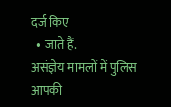दर्ज किए
  • जाते हैं.
असंज्ञेय मामलों में पुलिस आपकी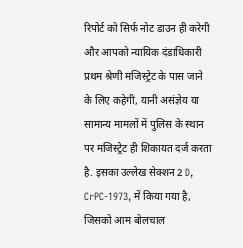रिपोर्ट को सिर्फ नोट डाउन ही करेगी और आपको न्यायिक दंडाधिकारी प्रथम श्रेणी मजिस्ट्रेट के पास जाने के लिए कहेगी, यानी असंज्ञेय या सामान्य मामलों में पुलिस के स्थान पर मजिस्ट्रेट ही शिकायत दर्ज करता है. इसका उल्लेख सेक्शन 2 D, CrPC-1973, में किया गया है, जिसको आम बोलचाल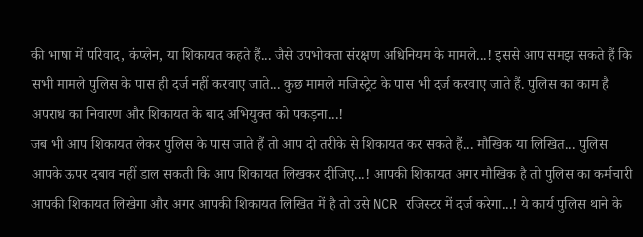की भाषा में परिवाद, कंप्लेन, या शिकायत कहते हैं... जैसे उपभोक्ता संरक्षण अधिनियम के मामले...! इससे आप समझ सकते हैं कि सभी मामले पुलिस के पास ही दर्ज नहीं करवाए जाते... कुछ मामले मजिस्ट्रेट के पास भी दर्ज करवाए जाते हैं. पुलिस का काम है अपराध का निवारण और शिकायत के बाद अभियुक्त को पकड़ना...!
जब भी आप शिकायत लेकर पुलिस के पास जाते हैं तो आप दो तरीके से शिकायत कर सकते हैं... मौखिक या लिखित... पुलिस आपके ऊपर दबाव नहीं डाल सकती कि आप शिकायत लिखकर दीजिए...! आपकी शिकायत अगर मौखिक है तो पुलिस का कर्मचारी आपकी शिकायत लिखेगा और अगर आपकी शिकायत लिखित में है तो उसे NCR रजिस्टर में दर्ज करेगा...! ये कार्य पुलिस थाने के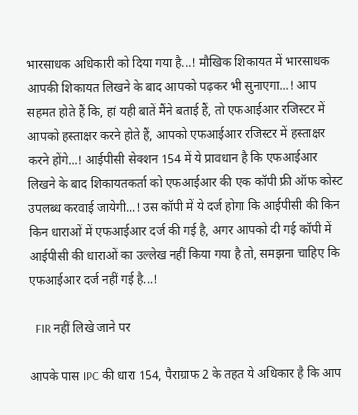भारसाधक अधिकारी को दिया गया है...! मौखिक शिकायत में भारसाधक आपकी शिकायत लिखने के बाद आपको पढ़कर भी सुनाएगा...! आप सहमत होते हैं कि, हां यही बातें मैंने बताई हैं, तो एफआईआर रजिस्टर में आपको हस्ताक्षर करने होते हैं, आपको एफआईआर रजिस्टर में हस्ताक्षर करने होंगे...! आईपीसी सेक्शन 154 में ये प्रावधान है कि एफआईआर लिखने के बाद शिकायतकर्ता को एफआईआर की एक कॉपी फ्री ऑफ कोस्ट उपलब्ध करवाई जायेगी...! उस कॉपी में ये दर्ज होगा कि आईपीसी की किन किन धाराओं में एफआईआर दर्ज की गई है, अगर आपको दी गई कॉपी में आईपीसी की धाराओं का उल्लेख नहीं किया गया है तो, समझना चाहिए कि एफआईआर दर्ज नहीं गई है...!

  FIR नहीं लिखे जाने पर

आपके पास IPC की धारा 154, पैराग्राफ 2 के तहत ये अधिकार है कि आप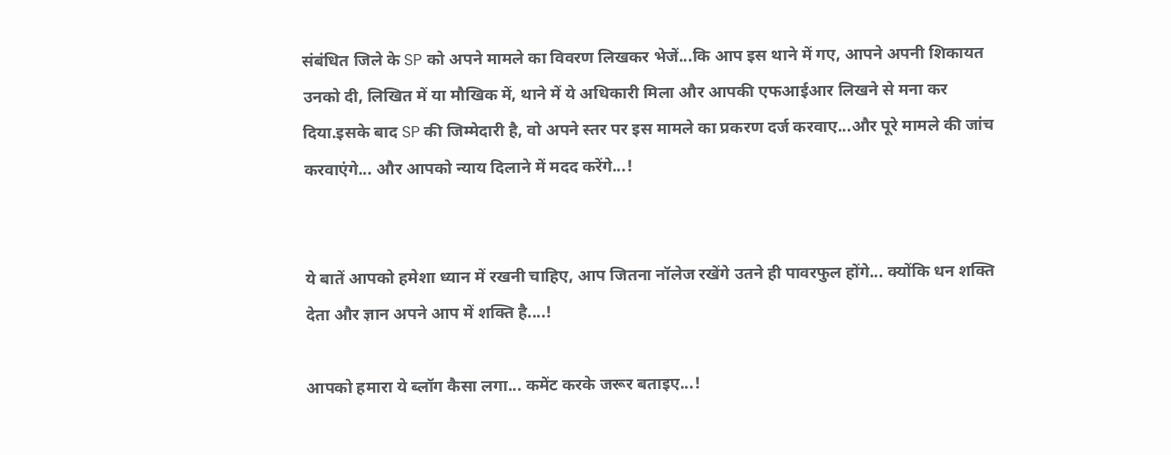संबंधित जिले के SP को अपने मामले का विवरण लिखकर भेजें...कि आप इस थाने में गए, आपने अपनी शिकायत उनको दी, लिखित में या मौखिक में, थाने में ये अधिकारी मिला और आपकी एफआईआर लिखने से मना कर दिया.इसके बाद SP की जिम्मेदारी है, वो अपने स्तर पर इस मामले का प्रकरण दर्ज करवाए...और पूरे मामले की जांच करवाएंगे... और आपको न्याय दिलाने में मदद करेंगे...!


ये बातें आपको हमेशा ध्यान में रखनी चाहिए, आप जितना नॉलेज रखेंगे उतने ही पावरफुल होंगे... क्योंकि धन शक्ति देता और ज्ञान अपने आप में शक्ति है....!

आपको हमारा ये ब्लॉग कैसा लगा... कमेंट करके जरूर बताइए...!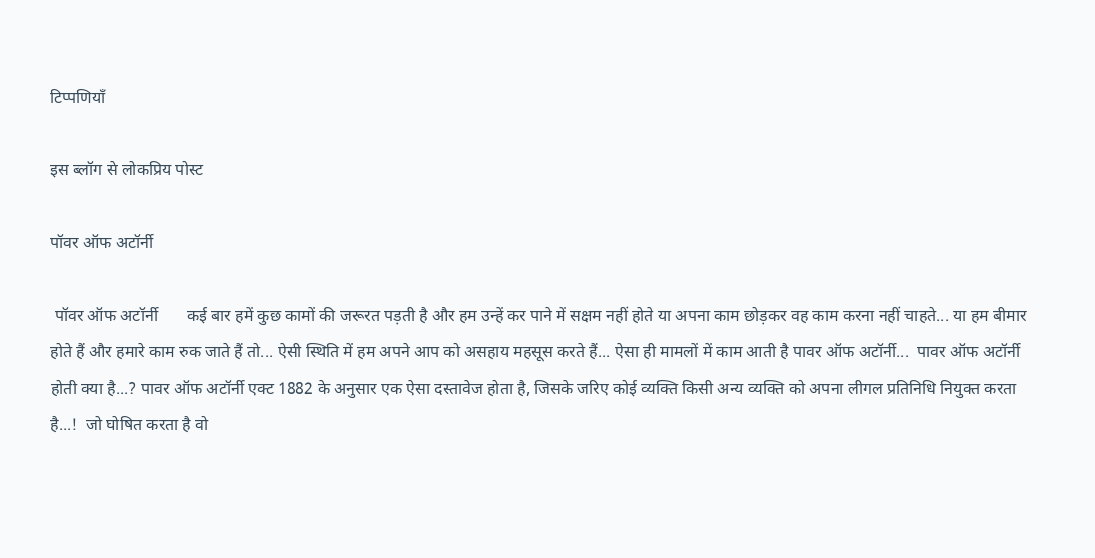टिप्पणियाँ

इस ब्लॉग से लोकप्रिय पोस्ट

पॉवर ऑफ अटॉर्नी

 पॉवर ऑफ अटॉर्नी       कई बार हमें कुछ कामों की जरूरत पड़ती है और हम उन्हें कर पाने में सक्षम नहीं होते या अपना काम छोड़कर वह काम करना नहीं चाहते... या हम बीमार होते हैं और हमारे काम रुक जाते हैं तो... ऐसी स्थिति में हम अपने आप को असहाय महसूस करते हैं... ऐसा ही मामलों में काम आती है पावर ऑफ अटॉर्नी...  पावर ऑफ अटॉर्नी होती क्या है...? पावर ऑफ अटॉर्नी एक्ट 1882 के अनुसार एक ऐसा दस्तावेज होता है, जिसके जरिए कोई व्यक्ति किसी अन्य व्यक्ति को अपना लीगल प्रतिनिधि नियुक्त करता है...!  जो घोषित करता है वो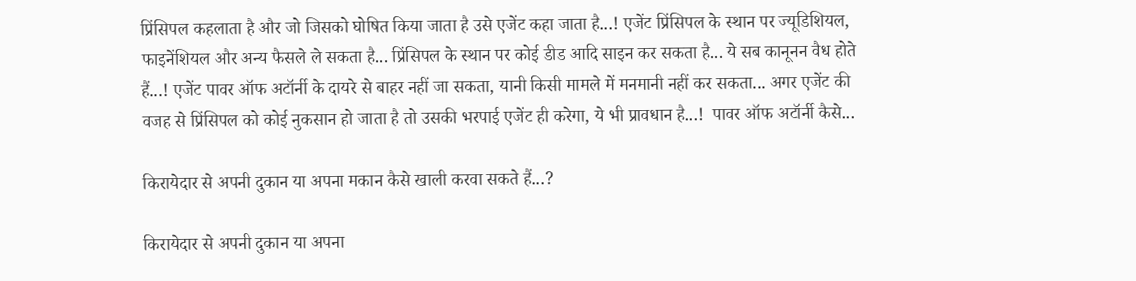प्रिंसिपल कहलाता है और जो जिसको घोषित किया जाता है उसे एजेंट कहा जाता है...! एजेंट प्रिंसिपल के स्थान पर ज्यूडिशियल, फाइनेंशियल और अन्य फैसले ले सकता है... प्रिंसिपल के स्थान पर कोई डीड आदि साइन कर सकता है... ये सब कानूनन वैध होते हैं...! एजेंट पावर ऑफ अटॉर्नी के दायरे से बाहर नहीं जा सकता, यानी किसी मामले में मनमानी नहीं कर सकता... अगर एजेंट की वजह से प्रिंसिपल को कोई नुकसान हो जाता है तो उसकी भरपाई एजेंट ही करेगा, ये भी प्रावधान है...!  पावर ऑफ अटॉर्नी कैसे...

किरायेदार से अपनी दुकान या अपना मकान कैसे खाली करवा सकते हैं...?

किरायेदार से अपनी दुकान या अपना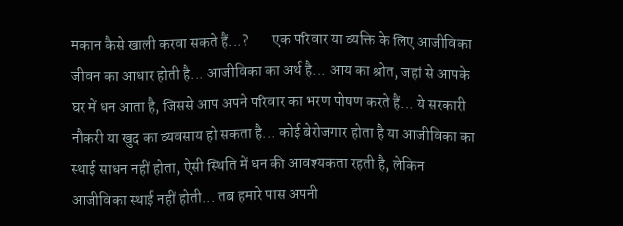मकान कैसे खाली करवा सकते हैं...?        एक परिवार या व्यक्ति के लिए आजीविका जीवन का आधार होती है... आजीविका का अर्थ है... आय का श्रोत, जहां से आपके घर में धन आता है, जिससे आप अपने परिवार का भरण पोषण करते हैं... ये सरकारी नौकरी या खुद का व्यवसाय हो सकता है... कोई बेरोजगार होता है या आजीविका का स्थाई साधन नहीं होता, ऐसी स्थिति में धन की आवश्यकता रहती है, लेकिन आजीविका स्थाई नहीं होती... तब हमारे पास अपनी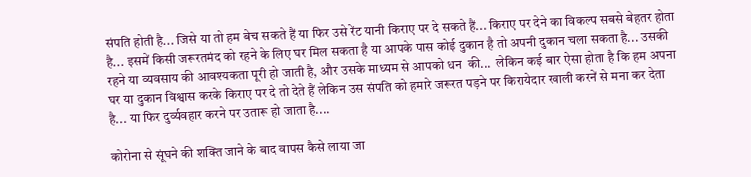संपति होती है... जिसे या तो हम बेच सकते हैं या फिर उसे रेंट यानी किराए पर दे सकते हैं... किराए पर देने का विकल्प सबसे बेहतर होता है... इसमें किसी जरूरतमंद को रहने के लिए घर मिल सकता है या आपके पास कोई दुकान है तो अपनी दुकान चला सकता है... उसकी रहने या व्यवसाय की आवश्यकता पूरी हो जाती है, और उसके माध्यम से आपको धन  की...  लेकिन कई बार ऐसा होता है कि हम अपना घर या दुकान विश्वास करके किराए पर दे तो देते हैं लेकिन उस संपति को हमारे जरूरत पड़ने पर किरायेदार खाली करनें से मना कर देता है... या फिर दुर्व्यवहार करने पर उतारू हो जाता है....

कोरोना से सूंघने की शक्ति जाने के बाद वापस कैसे लाया जा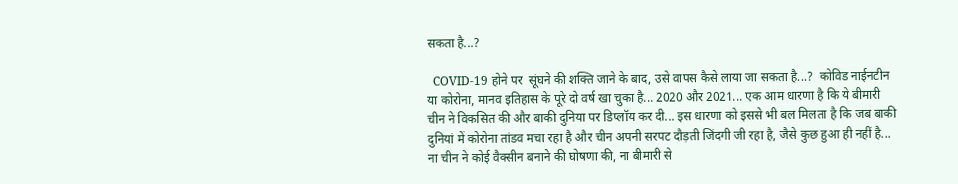सकता है...?

  COVID-19 होने पर  सूंघने की शक्ति जाने के बाद, उसे वापस कैसे लाया जा सकता है...?  कोविड नाईनटीन या कोरोना, मानव इतिहास के पूरे दो वर्ष खा चुका है... 2020 और 2021... एक आम धारणा है कि ये बीमारी चीन ने विकसित की और बाकी दुनिया पर डिप्लॉय कर दी... इस धारणा को इससे भी बल मिलता है कि जब बाकी दुनियां में कोरोना तांडव मचा रहा है और चीन अपनी सरपट दौड़ती जिंदगी जी रहा है, जैसे कुछ हुआ ही नहीं है... ना चीन ने कोई वैक्सीन बनाने की घोषणा की, ना बीमारी से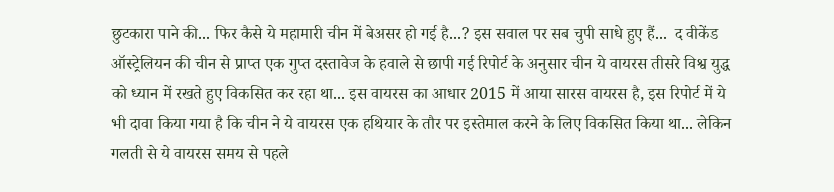छुटकारा पाने की... फिर कैसे ये महामारी चीन में बेअसर हो गई है...? इस सवाल पर सब चुपी साधे हुए हैं...  द वीकेंड ऑस्ट्रेलियन की चीन से प्राप्त एक गुप्त दस्तावेज के हवाले से छापी गई रिपोर्ट के अनुसार चीन ये वायरस तीसरे विश्व युद्ध को ध्यान में रखते हुए विकसित कर रहा था... इस वायरस का आधार 2015 में आया सारस वायरस है, इस रिपोर्ट में ये भी दावा किया गया है कि चीन ने ये वायरस एक हथियार के तौर पर इस्तेमाल करने के लिए विकसित किया था... लेकिन गलती से ये वायरस समय से पहले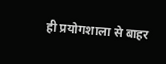ही प्रयोगशाला से बाहर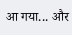आ गया... और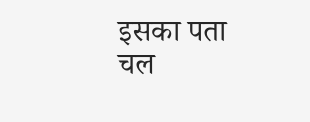इसका पता चल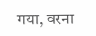गया, वरना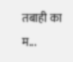तबाही का म...